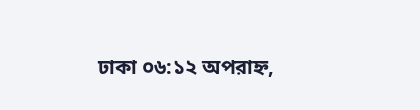ঢাকা ০৬:১২ অপরাহ্ন,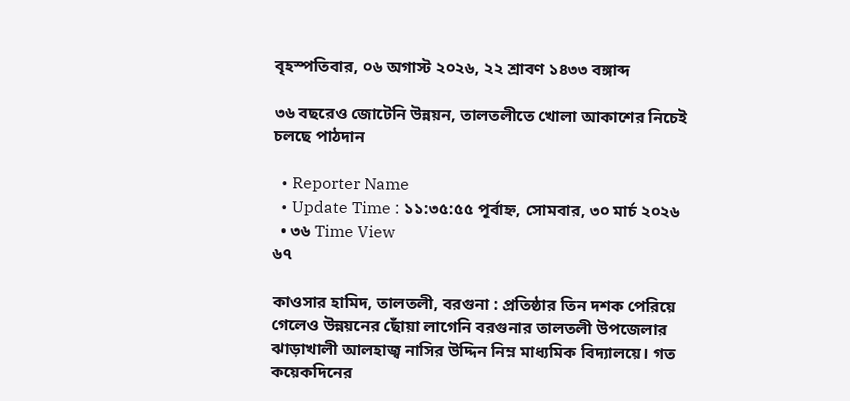বৃহস্পতিবার, ০৬ অগাস্ট ২০২৬, ২২ শ্রাবণ ১৪৩৩ বঙ্গাব্দ

৩৬ বছরেও জোটেনি উন্নয়ন, তালতলীতে খোলা আকাশের নিচেই চলছে পাঠদান

  • Reporter Name
  • Update Time : ১১:৩৫:৫৫ পূর্বাহ্ন, সোমবার, ৩০ মার্চ ২০২৬
  • ৩৬ Time View
৬৭

কাওসার হামিদ, তালতলী, বরগুনা : প্রতিষ্ঠার তিন দশক পেরিয়ে গেলেও উন্নয়নের ছোঁয়া লাগেনি বরগুনার তালতলী উপজেলার ঝাড়াখালী আলহাজ্ব নাসির উদ্দিন নিম্ন মাধ্যমিক বিদ্যালয়ে। গত কয়েকদিনের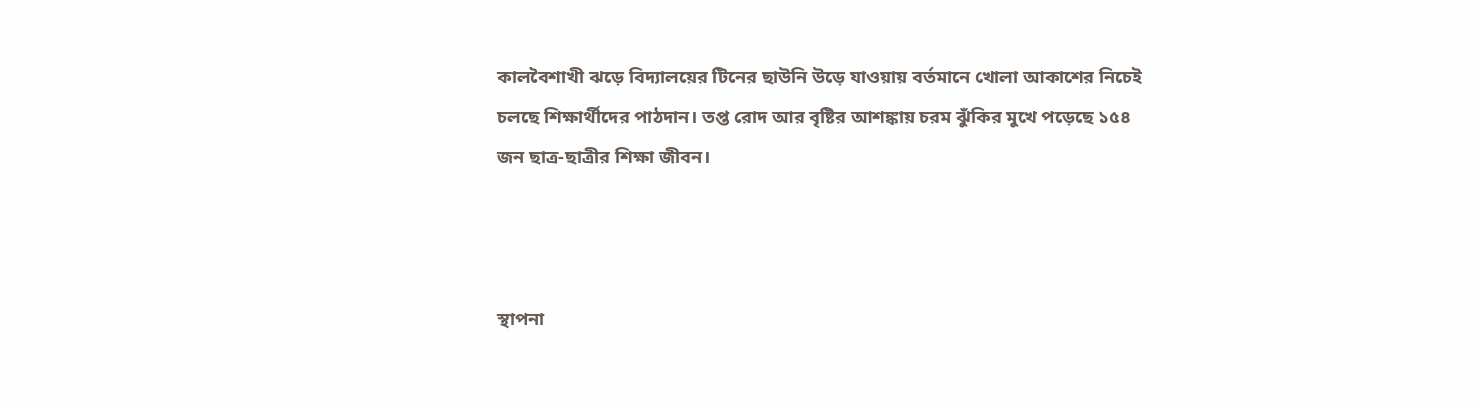কালবৈশাখী ঝড়ে বিদ্যালয়ের টিনের ছাউনি উড়ে যাওয়ায় বর্তমানে খোলা আকাশের নিচেই চলছে শিক্ষার্থীদের পাঠদান। তপ্ত রোদ আর বৃষ্টির আশঙ্কায় চরম ঝুঁকির মুখে পড়েছে ১৫৪ জন ছাত্র-ছাত্রীর শিক্ষা জীবন।



স্থাপনা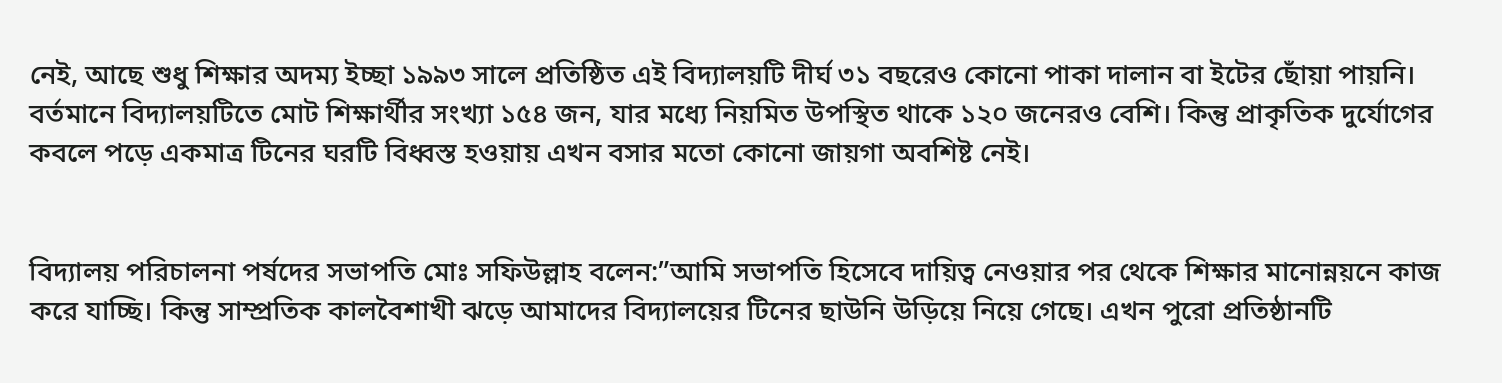নেই, আছে শুধু শিক্ষার অদম্য ইচ্ছা ১৯৯৩ সালে প্রতিষ্ঠিত এই বিদ্যালয়টি দীর্ঘ ৩১ বছরেও কোনো পাকা দালান বা ইটের ছোঁয়া পায়নি। বর্তমানে বিদ্যালয়টিতে মোট শিক্ষার্থীর সংখ্যা ১৫৪ জন, যার মধ্যে নিয়মিত উপস্থিত থাকে ১২০ জনেরও বেশি। কিন্তু প্রাকৃতিক দুর্যোগের কবলে পড়ে একমাত্র টিনের ঘরটি বিধ্বস্ত হওয়ায় এখন বসার মতো কোনো জায়গা অবশিষ্ট নেই।


বিদ্যালয় পরিচালনা পর্ষদের সভাপতি মোঃ সফিউল্লাহ বলেন:”আমি সভাপতি হিসেবে দায়িত্ব নেওয়ার পর থেকে শিক্ষার মানোন্নয়নে কাজ করে যাচ্ছি। কিন্তু সাম্প্রতিক কালবৈশাখী ঝড়ে আমাদের বিদ্যালয়ের টিনের ছাউনি উড়িয়ে নিয়ে গেছে। এখন পুরো প্রতিষ্ঠানটি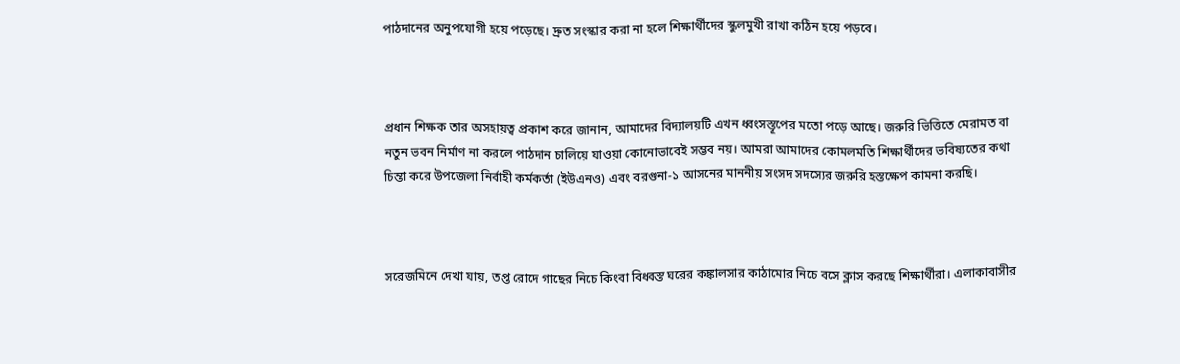পাঠদানের অনুপযোগী হয়ে পড়েছে। দ্রুত সংস্কার করা না হলে শিক্ষার্থীদের স্কুলমুখী রাখা কঠিন হয়ে পড়বে।



প্রধান শিক্ষক তার অসহায়ত্ব প্রকাশ করে জানান, আমাদের বিদ্যালয়টি এখন ধ্বংসস্তূপের মতো পড়ে আছে। জরুরি ভিত্তিতে মেরামত বা নতুন ভবন নির্মাণ না করলে পাঠদান চালিয়ে যাওয়া কোনোভাবেই সম্ভব নয়। আমরা আমাদের কোমলমতি শিক্ষার্থীদের ভবিষ্যতের কথা চিন্তা করে উপজেলা নির্বাহী কর্মকর্তা (ইউএনও) এবং বরগুনা-১ আসনের মাননীয় সংসদ সদস্যের জরুরি হস্তক্ষেপ কামনা করছি।



সরেজমিনে দেখা যায়, তপ্ত রোদে গাছের নিচে কিংবা বিধ্বস্ত ঘরের কঙ্কালসার কাঠামোর নিচে বসে ক্লাস করছে শিক্ষার্থীরা। এলাকাবাসীর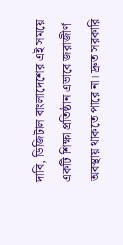দাবি, ডিজিটাল বাংলাদেশের এই সময়ে একটি শিক্ষা প্রতিষ্ঠান এভাবে জরাজীর্ণ অবস্থায় থাকতে পারে না। দ্রুত সরকারি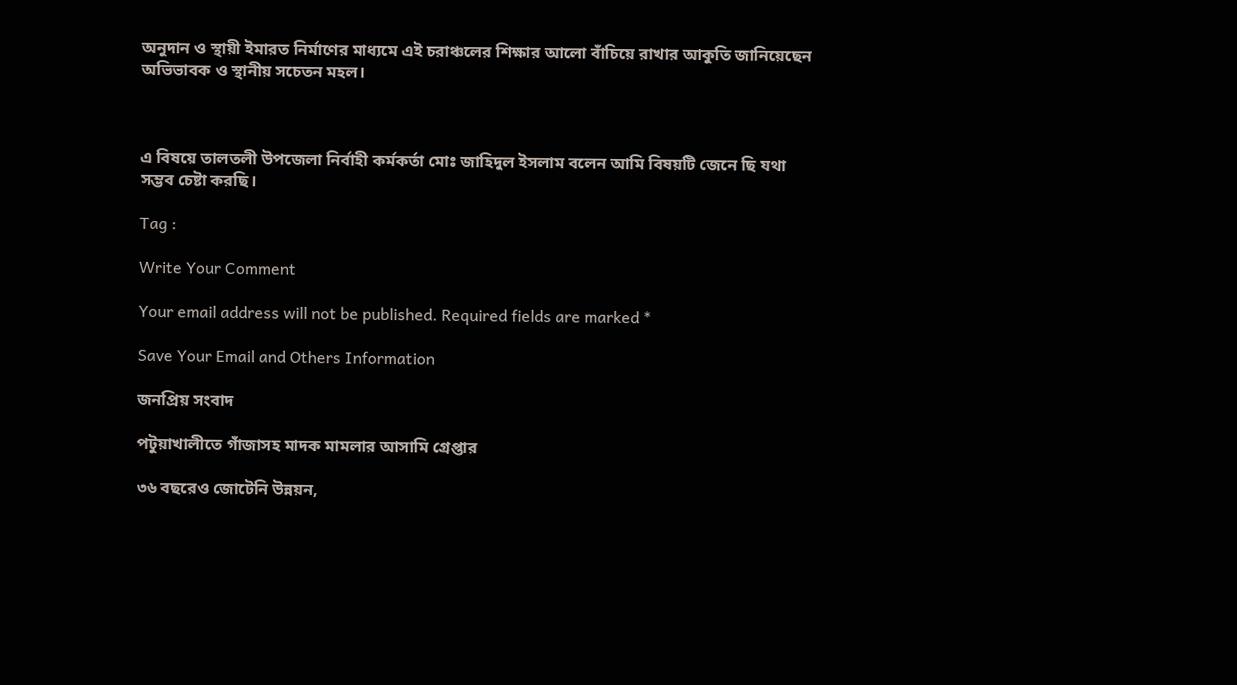অনুদান ও স্থায়ী ইমারত নির্মাণের মাধ্যমে এই চরাঞ্চলের শিক্ষার আলো বাঁচিয়ে রাখার আকুতি জানিয়েছেন অভিভাবক ও স্থানীয় সচেতন মহল।



এ বিষয়ে তালতলী উপজেলা নির্বাহী কর্মকর্তা মোঃ জাহিদুল ইসলাম বলেন আমি বিষয়টি জেনে ছি যথা সম্ভব চেষ্টা করছি।

Tag :

Write Your Comment

Your email address will not be published. Required fields are marked *

Save Your Email and Others Information

জনপ্রিয় সংবাদ

পটুয়াখালীতে গাঁজাসহ মাদক মামলার আসামি গ্রেপ্তার

৩৬ বছরেও জোটেনি উন্নয়ন,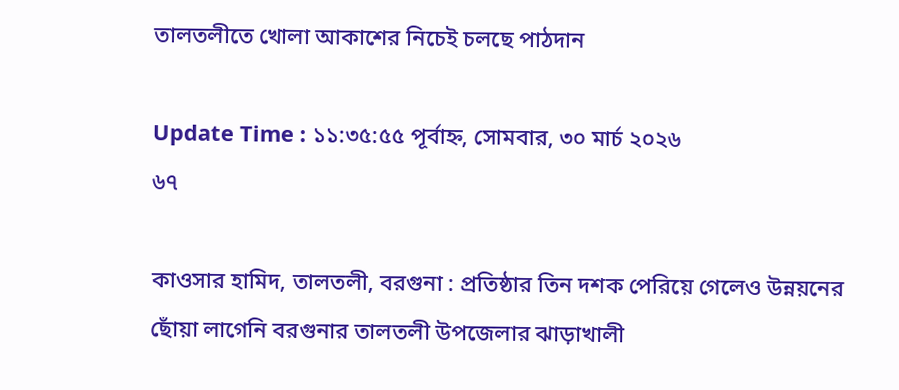তালতলীতে খোলা আকাশের নিচেই চলছে পাঠদান

Update Time : ১১:৩৫:৫৫ পূর্বাহ্ন, সোমবার, ৩০ মার্চ ২০২৬
৬৭

কাওসার হামিদ, তালতলী, বরগুনা : প্রতিষ্ঠার তিন দশক পেরিয়ে গেলেও উন্নয়নের ছোঁয়া লাগেনি বরগুনার তালতলী উপজেলার ঝাড়াখালী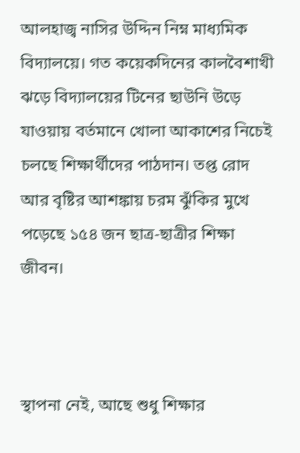আলহাজ্ব নাসির উদ্দিন নিম্ন মাধ্যমিক বিদ্যালয়ে। গত কয়েকদিনের কালবৈশাখী ঝড়ে বিদ্যালয়ের টিনের ছাউনি উড়ে যাওয়ায় বর্তমানে খোলা আকাশের নিচেই চলছে শিক্ষার্থীদের পাঠদান। তপ্ত রোদ আর বৃষ্টির আশঙ্কায় চরম ঝুঁকির মুখে পড়েছে ১৫৪ জন ছাত্র-ছাত্রীর শিক্ষা জীবন।



স্থাপনা নেই, আছে শুধু শিক্ষার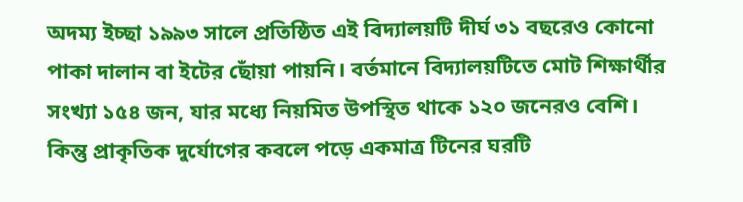অদম্য ইচ্ছা ১৯৯৩ সালে প্রতিষ্ঠিত এই বিদ্যালয়টি দীর্ঘ ৩১ বছরেও কোনো পাকা দালান বা ইটের ছোঁয়া পায়নি। বর্তমানে বিদ্যালয়টিতে মোট শিক্ষার্থীর সংখ্যা ১৫৪ জন, যার মধ্যে নিয়মিত উপস্থিত থাকে ১২০ জনেরও বেশি। কিন্তু প্রাকৃতিক দুর্যোগের কবলে পড়ে একমাত্র টিনের ঘরটি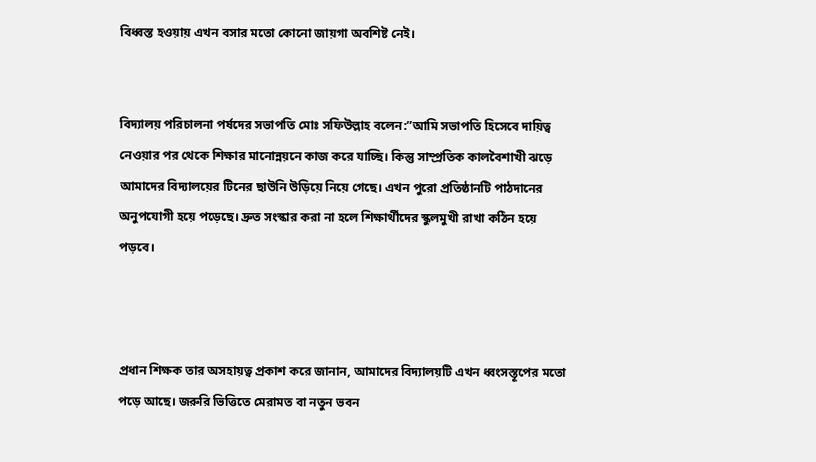বিধ্বস্ত হওয়ায় এখন বসার মতো কোনো জায়গা অবশিষ্ট নেই।


বিদ্যালয় পরিচালনা পর্ষদের সভাপতি মোঃ সফিউল্লাহ বলেন:”আমি সভাপতি হিসেবে দায়িত্ব নেওয়ার পর থেকে শিক্ষার মানোন্নয়নে কাজ করে যাচ্ছি। কিন্তু সাম্প্রতিক কালবৈশাখী ঝড়ে আমাদের বিদ্যালয়ের টিনের ছাউনি উড়িয়ে নিয়ে গেছে। এখন পুরো প্রতিষ্ঠানটি পাঠদানের অনুপযোগী হয়ে পড়েছে। দ্রুত সংস্কার করা না হলে শিক্ষার্থীদের স্কুলমুখী রাখা কঠিন হয়ে পড়বে।



প্রধান শিক্ষক তার অসহায়ত্ব প্রকাশ করে জানান, আমাদের বিদ্যালয়টি এখন ধ্বংসস্তূপের মতো পড়ে আছে। জরুরি ভিত্তিতে মেরামত বা নতুন ভবন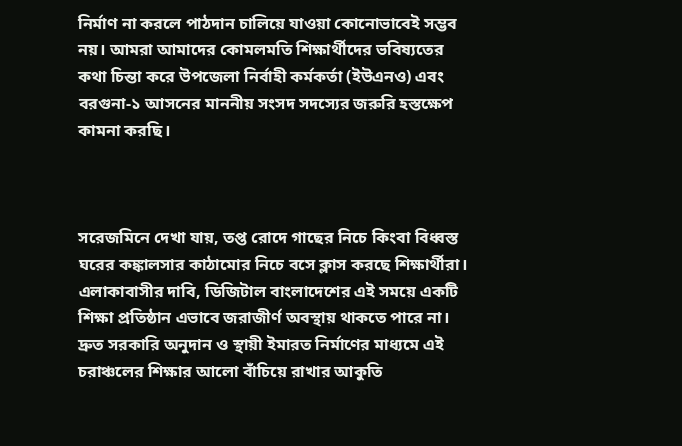নির্মাণ না করলে পাঠদান চালিয়ে যাওয়া কোনোভাবেই সম্ভব নয়। আমরা আমাদের কোমলমতি শিক্ষার্থীদের ভবিষ্যতের কথা চিন্তা করে উপজেলা নির্বাহী কর্মকর্তা (ইউএনও) এবং বরগুনা-১ আসনের মাননীয় সংসদ সদস্যের জরুরি হস্তক্ষেপ কামনা করছি।



সরেজমিনে দেখা যায়, তপ্ত রোদে গাছের নিচে কিংবা বিধ্বস্ত ঘরের কঙ্কালসার কাঠামোর নিচে বসে ক্লাস করছে শিক্ষার্থীরা। এলাকাবাসীর দাবি, ডিজিটাল বাংলাদেশের এই সময়ে একটি শিক্ষা প্রতিষ্ঠান এভাবে জরাজীর্ণ অবস্থায় থাকতে পারে না। দ্রুত সরকারি অনুদান ও স্থায়ী ইমারত নির্মাণের মাধ্যমে এই চরাঞ্চলের শিক্ষার আলো বাঁচিয়ে রাখার আকুতি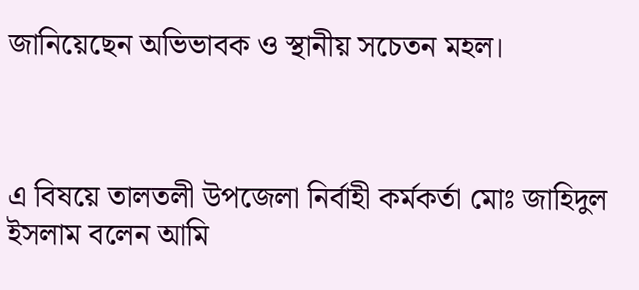জানিয়েছেন অভিভাবক ও স্থানীয় সচেতন মহল।



এ বিষয়ে তালতলী উপজেলা নির্বাহী কর্মকর্তা মোঃ জাহিদুল ইসলাম বলেন আমি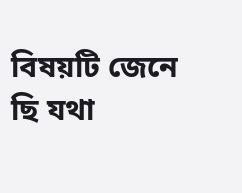বিষয়টি জেনে ছি যথা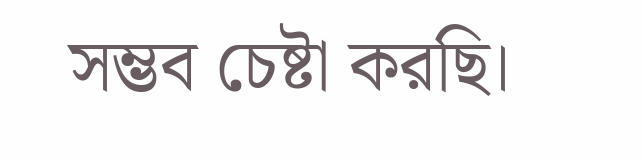সম্ভব চেষ্টা করছি।